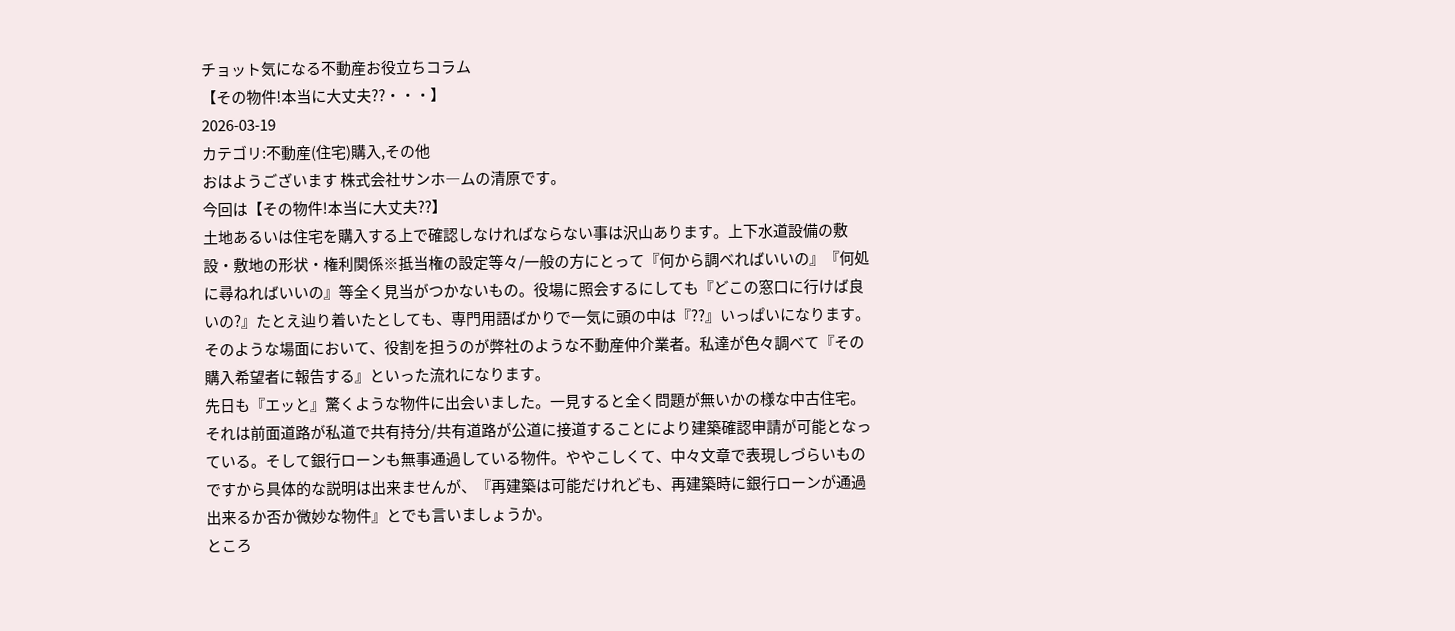チョット気になる不動産お役立ちコラム
【その物件!本当に大丈夫??・・・】
2026-03-19
カテゴリ:不動産(住宅)購入,その他
おはようございます 株式会社サンホ―ムの清原です。
今回は【その物件!本当に大丈夫??】
土地あるいは住宅を購入する上で確認しなければならない事は沢山あります。上下水道設備の敷設・敷地の形状・権利関係※抵当権の設定等々/一般の方にとって『何から調べればいいの』『何処に尋ねればいいの』等全く見当がつかないもの。役場に照会するにしても『どこの窓口に行けば良いの?』たとえ辿り着いたとしても、専門用語ばかりで一気に頭の中は『??』いっぱいになります。
そのような場面において、役割を担うのが弊社のような不動産仲介業者。私達が色々調べて『その購入希望者に報告する』といった流れになります。
先日も『エッと』驚くような物件に出会いました。一見すると全く問題が無いかの様な中古住宅。
それは前面道路が私道で共有持分/共有道路が公道に接道することにより建築確認申請が可能となっている。そして銀行ローンも無事通過している物件。ややこしくて、中々文章で表現しづらいものですから具体的な説明は出来ませんが、『再建築は可能だけれども、再建築時に銀行ローンが通過出来るか否か微妙な物件』とでも言いましょうか。
ところ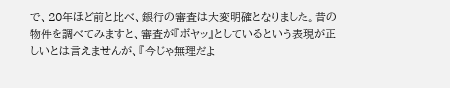で、20年ほど前と比べ、銀行の審査は大変明確となりました。昔の物件を調べてみますと、審査が『ボヤッ』としているという表現が正しいとは言えませんが、『今じゃ無理だよ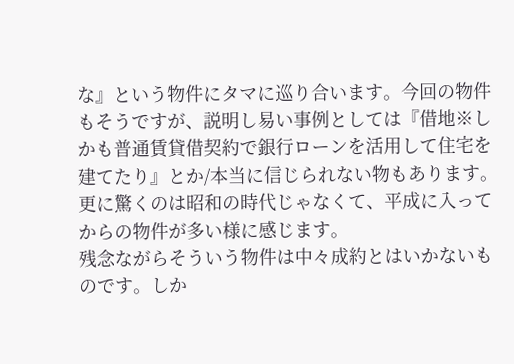な』という物件にタマに巡り合います。今回の物件もそうですが、説明し易い事例としては『借地※しかも普通賃貸借契約で銀行ローンを活用して住宅を建てたり』とか/本当に信じられない物もあります。更に驚くのは昭和の時代じゃなくて、平成に入ってからの物件が多い様に感じます。
残念ながらそういう物件は中々成約とはいかないものです。しか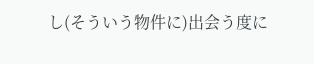し(そういう物件に)出会う度に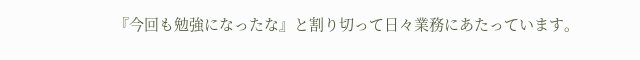『今回も勉強になったな』と割り切って日々業務にあたっています。